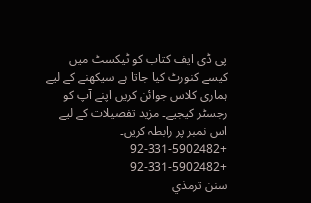پی ڈی ایف کتاب کو ٹیکسٹ میں کیسے کنورٹ کیا جاتا ہے سیکھنے کے لیے ہماری کلاس جوائن کریں اپنے آپ کو رجسٹر کیجیے۔ مزید تفصیلات کے لیے اس نمبر پر رابطہ کریں۔
+92-331-5902482
+92-331-5902482
سنن ترمذي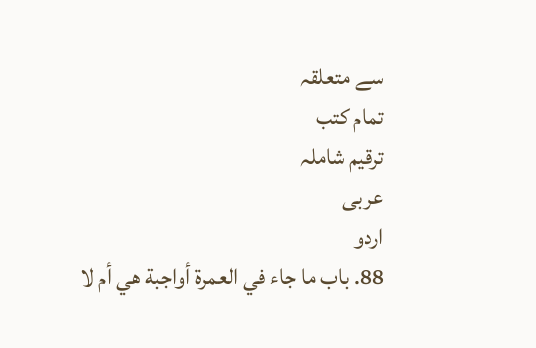سے متعلقہ
تمام کتب
ترقیم شاملہ
عربی
اردو
88. باب ما جاء في العمرة أواجبة هي أم لا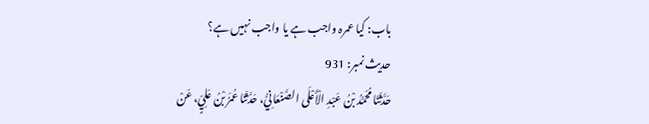باب: کیا عمرہ واجب ہے یا واجب نہیں ہے؟
حدیث نمبر: 931
حَدَّثَنَا مُحَمَّدُ بْنُ عَبْدِ الْأَعْلَى الصَّنْعَانِيُّ، حَدَّثَنَا عُمَرُ بْنُ عَلِيٍّ، عَنْ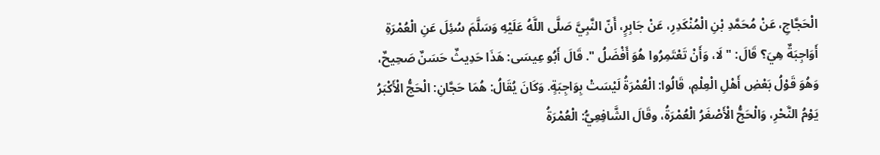الْحَجَّاجِ، عَنْ مُحَمَّدِ بْنِ الْمُنْكَدِرِ، عَنْ جَابِرٍ، أَنّ النَّبِيَّ صَلَّى اللَّهُ عَلَيْهِ وَسَلَّمَ سُئِلَ عَنِ الْعُمْرَةِ أَوَاجِبَةٌ هِيَ؟ قَالَ: " لَا، وَأَنْ تَعْتَمِرُوا هُوَ أَفْضَلُ ". قَالَ أَبُو عِيسَى: هَذَا حَدِيثٌ حَسَنٌ صَحِيحٌ، وَهُوَ قَوْلُ بَعْضِ أَهْلِ الْعِلْمِ، قَالُوا: الْعُمْرَةُ لَيْسَتْ بِوَاجِبَةٍ. وَكَانَ يُقَالُ: هُمَا حَجَّانِ: الْحَجُّ الْأَكْبَرُ يَوْمُ النَّحْرِ، وَالْحَجُّ الْأَصْغَرُ الْعُمْرَةُ، وقَالَ الشَّافِعِيُّ: الْعُمْرَةُ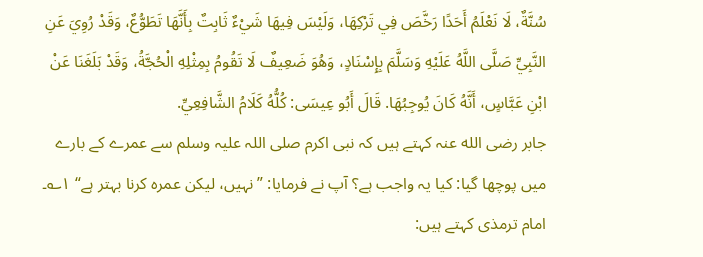سُنَّةٌ، لَا نَعْلَمُ أَحَدًا رَخَّصَ فِي تَرْكِهَا، وَلَيْسَ فِيهَا شَيْءٌ ثَابِتٌ بِأَنَّهَا تَطَوُّعٌ، وَقَدْ رُوِيَ عَنِ النَّبِيِّ صَلَّى اللَّهُ عَلَيْهِ وَسَلَّمَ بِإِسْنَادٍ، وَهُوَ ضَعِيفٌ لَا تَقُومُ بِمِثْلِهِ الْحُجَّةُ، وَقَدْ بَلَغَنَا عَنْ ابْنِ عَبَّاسٍ، أَنَّهُ كَانَ يُوجِبُهَا. قَالَ أَبُو عِيسَى: كُلُّهُ كَلَامُ الشَّافِعِيِّ.
جابر رضی الله عنہ کہتے ہیں کہ نبی اکرم صلی اللہ علیہ وسلم سے عمرے کے بارے میں پوچھا گیا: کیا یہ واجب ہے؟ آپ نے فرمایا: ”نہیں، لیکن عمرہ کرنا بہتر ہے“ ۱؎۔ امام ترمذی کہتے ہیں: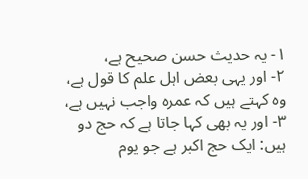۱- یہ حدیث حسن صحیح ہے،
۲- اور یہی بعض اہل علم کا قول ہے، وہ کہتے ہیں کہ عمرہ واجب نہیں ہے،
۳- اور یہ بھی کہا جاتا ہے کہ حج دو ہیں: ایک حج اکبر ہے جو یوم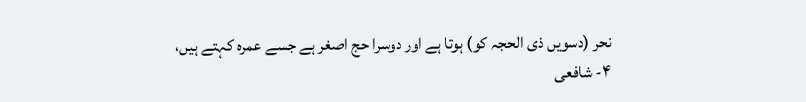نحر (دسویں ذی الحجہ کو) ہوتا ہے اور دوسرا حج اصغر ہے جسے عمرہ کہتے ہیں،
۴- شافعی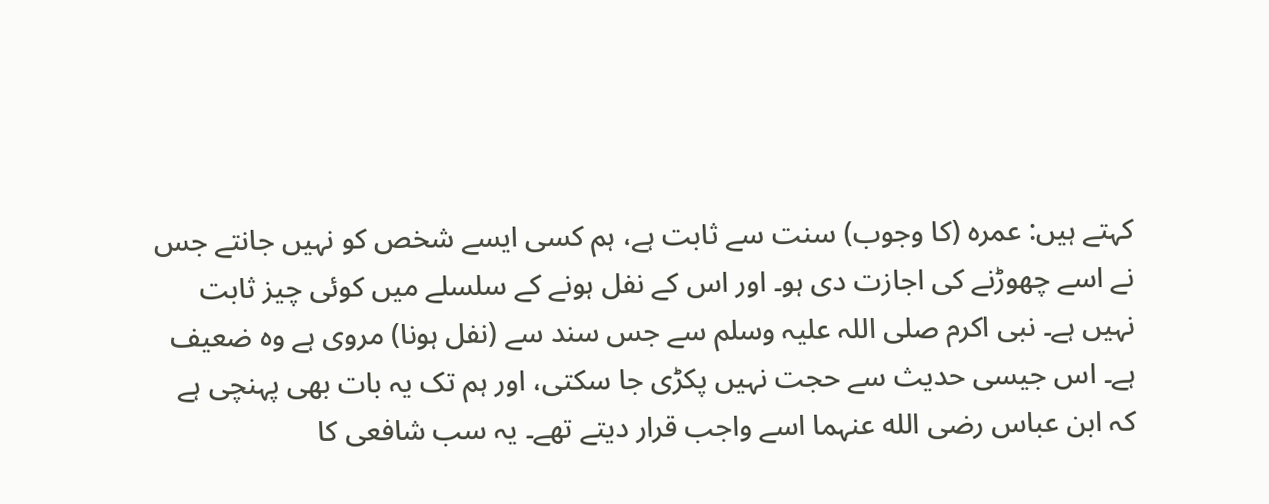کہتے ہیں: عمرہ (کا وجوب) سنت سے ثابت ہے، ہم کسی ایسے شخص کو نہیں جانتے جس نے اسے چھوڑنے کی اجازت دی ہو۔ اور اس کے نفل ہونے کے سلسلے میں کوئی چیز ثابت نہیں ہے۔ نبی اکرم صلی اللہ علیہ وسلم سے جس سند سے (نفل ہونا) مروی ہے وہ ضعیف ہے۔ اس جیسی حدیث سے حجت نہیں پکڑی جا سکتی، اور ہم تک یہ بات بھی پہنچی ہے کہ ابن عباس رضی الله عنہما اسے واجب قرار دیتے تھے۔ یہ سب شافعی کا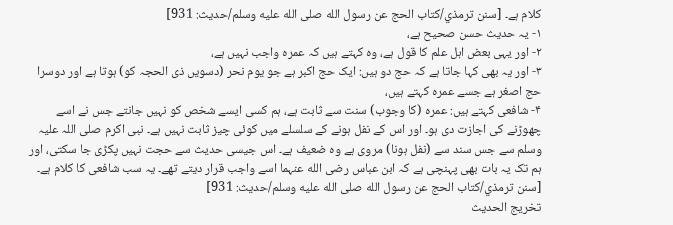کلام ہے۔ [سنن ترمذي/كتاب الحج عن رسول الله صلى الله عليه وسلم/حدیث: 931]
۱- یہ حدیث حسن صحیح ہے،
۲- اور یہی بعض اہل علم کا قول ہے، وہ کہتے ہیں کہ عمرہ واجب نہیں ہے،
۳- اور یہ بھی کہا جاتا ہے کہ حج دو ہیں: ایک حج اکبر ہے جو یوم نحر (دسویں ذی الحجہ کو) ہوتا ہے اور دوسرا حج اصغر ہے جسے عمرہ کہتے ہیں،
۴- شافعی کہتے ہیں: عمرہ (کا وجوب) سنت سے ثابت ہے، ہم کسی ایسے شخص کو نہیں جانتے جس نے اسے چھوڑنے کی اجازت دی ہو۔ اور اس کے نفل ہونے کے سلسلے میں کوئی چیز ثابت نہیں ہے۔ نبی اکرم صلی اللہ علیہ وسلم سے جس سند سے (نفل ہونا) مروی ہے وہ ضعیف ہے۔ اس جیسی حدیث سے حجت نہیں پکڑی جا سکتی، اور ہم تک یہ بات بھی پہنچی ہے کہ ابن عباس رضی الله عنہما اسے واجب قرار دیتے تھے۔ یہ سب شافعی کا کلام ہے۔ [سنن ترمذي/كتاب الحج عن رسول الله صلى الله عليه وسلم/حدیث: 931]
تخریج الحدیث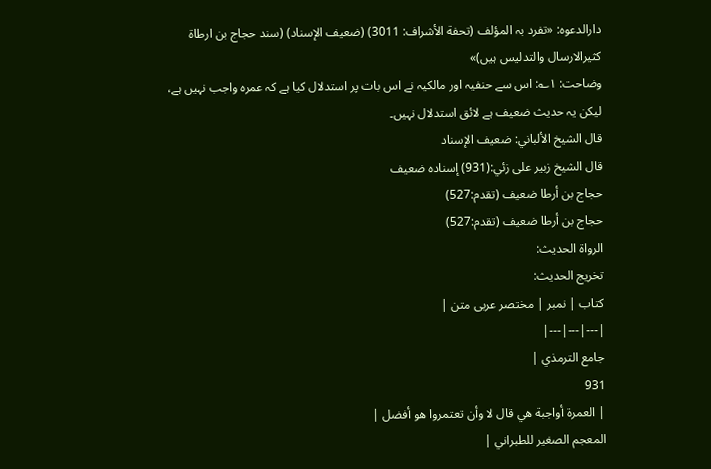دارالدعوہ: «تفرد بہ المؤلف (تحفة الأشراف: 3011) (ضعیف الإسناد) (سند حجاج بن ارطاة کثیرالارسال والتدلیس ہیں)»
وضاحت: ۱؎: اس سے حنفیہ اور مالکیہ نے اس بات پر استدلال کیا ہے کہ عمرہ واجب نہیں ہے، لیکن یہ حدیث ضعیف ہے لائق استدلال نہیں۔
قال الشيخ الألباني: ضعيف الإسناد
قال الشيخ زبير على زئي:(931) إسناده ضعيف
حجاج بن أرطا ضعيف (تقدم:527)
حجاج بن أرطا ضعيف (تقدم:527)
الرواة الحديث:
تخريج الحديث:
کتاب | نمبر | مختصر عربی متن |
|---|---|---|
جامع الترمذي |
931
| العمرة أواجبة هي قال لا وأن تعتمروا هو أفضل |
المعجم الصغير للطبراني |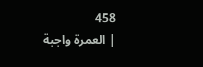458
| العمرة واجبة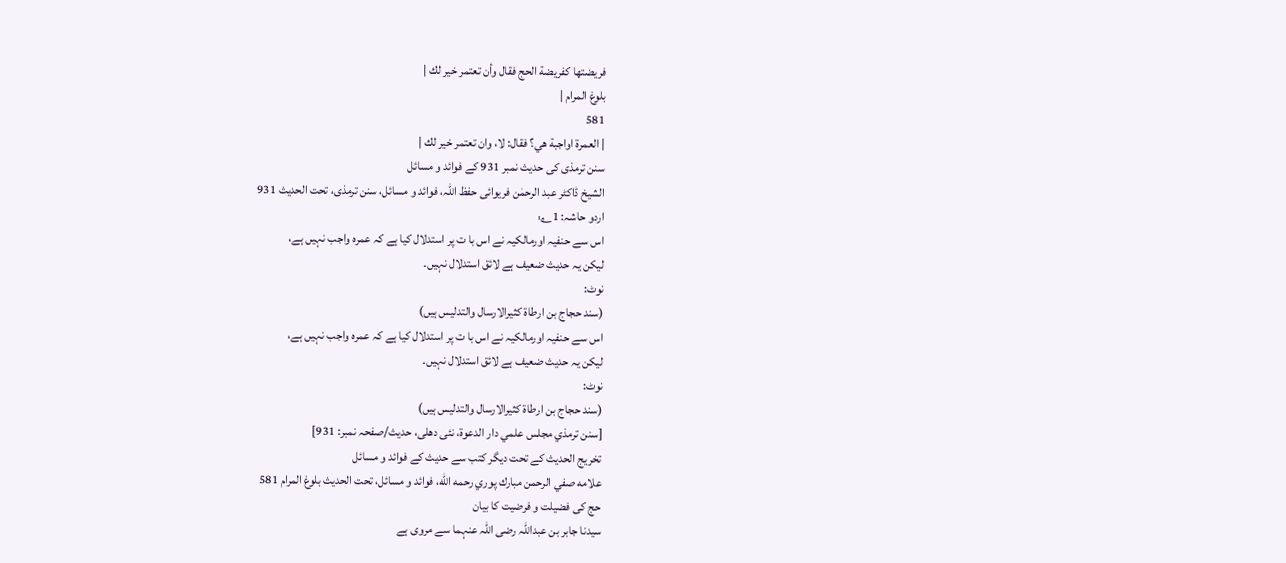فريضتها كفريضة الحج فقال وأن تعتمر خير لك |
بلوغ المرام |
581
| العمرة اواجبة هي؟ فقال: لا، وان تعتمر خير لك |
سنن ترمذی کی حدیث نمبر 931 کے فوائد و مسائل
الشیخ ڈاکٹر عبد الرحمٰن فریوائی حفظ اللہ، فوائد و مسائل، سنن ترمذی، تحت الحديث 931
اردو حاشہ: 1؎:
اس سے حنفیہ اورمالکیہ نے اس با ت پر استدلال کیا ہے کہ عمرہ واجب نہیں ہے،
لیکن یہ حدیث ضعیف ہے لائق استدلال نہیں۔
نوٹ:
(سند حجاج بن ارطاۃ کثیرالارسال والتدلیس ہیں)
اس سے حنفیہ اورمالکیہ نے اس با ت پر استدلال کیا ہے کہ عمرہ واجب نہیں ہے،
لیکن یہ حدیث ضعیف ہے لائق استدلال نہیں۔
نوٹ:
(سند حجاج بن ارطاۃ کثیرالارسال والتدلیس ہیں)
[سنن ترمذي مجلس علمي دار الدعوة، نئى دهلى، حدیث/صفحہ نمبر: 931]
تخریج الحدیث کے تحت دیگر کتب سے حدیث کے فوائد و مسائل
علامه صفي الرحمن مبارك پوري رحمه الله، فوائد و مسائل، تحت الحديث بلوغ المرام 581
حج کی فضیلت و فرضیت کا بیان
سیدنا جابر بن عبداللہ رضی اللہ عنہما سے مروی ہے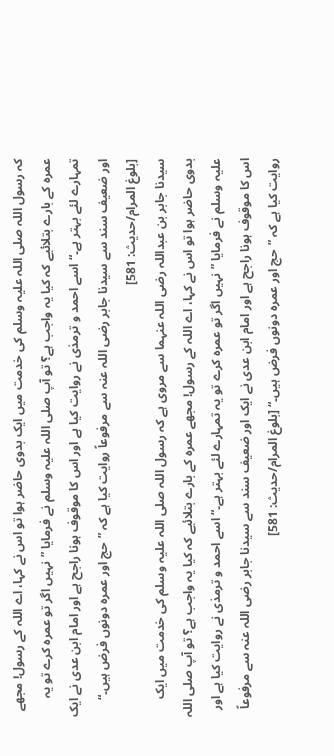کہ رسول اللہ صلی اللہ علیہ وسلم کی خدمت میں ایک بدوی حاضر ہوا تو اس نے کہا، اے اللہ کے رسول! مجھے عمرہ کے بارے بتلائیے کہ کیا یہ واجب ہے؟ تو آپ صلی اللہ علیہ وسلم نے فرمایا ”نہیں اگر تو عمرہ کرے تو یہ تمہارے لئے بہتر ہے۔“ اسے احمد و ترمذی نے روایت کیا ہے اور اس کا موقوف ہونا راجح ہے اور امام ابن عدی نے ایک اور ضعیف سند سے سیدنا جابر رضی اللہ عنہ سے مرفوعاً روایت کیا ہے کہ ”حج اور عمرہ دونوں فرض ہیں۔“ [بلوغ المرام/حدیث: 581]
سیدنا جابر بن عبداللہ رضی اللہ عنہما سے مروی ہے کہ رسول اللہ صلی اللہ علیہ وسلم کی خدمت میں ایک بدوی حاضر ہوا تو اس نے کہا، اے اللہ کے رسول! مجھے عمرہ کے بارے بتلائیے کہ کیا یہ واجب ہے؟ تو آپ صلی اللہ علیہ وسلم نے فرمایا ”نہیں اگر تو عمرہ کرے تو یہ تمہارے لئے بہتر ہے۔“ اسے احمد و ترمذی نے روایت کیا ہے اور اس کا موقوف ہونا راجح ہے اور امام ابن عدی نے ایک اور ضعیف سند سے سیدنا جابر رضی اللہ عنہ سے مرفوعاً روایت کیا ہے کہ ”حج اور عمرہ دونوں فرض ہیں۔“ [بلوغ المرام/حدیث: 581]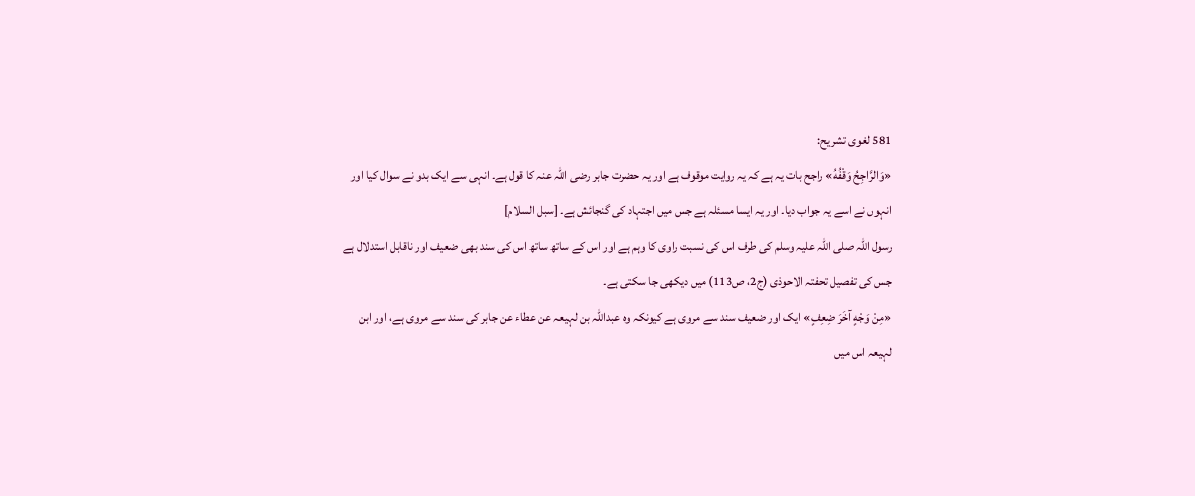581 لغوی تشریح:
«وَالرَّاجِحُ وَقْفُهُ» راجح بات یہ ہے کہ یہ روایت موقوف ہے اور یہ حضرت جابر رضی اللہ عنہ کا قول ہے۔ انہی سے ایک بدو نے سوال کیا اور انہوں نے اسے یہ جواب دیا۔ اور یہ ایسا مسئلہ ہے جس میں اجتہاد کی گنجائش ہے۔ [سبل السلام]
رسول اللہ صلی اللہ علیہ وسلم کی طرف اس کی نسبت راوی کا وہم ہے اور اس کے ساتھ ساتھ اس کی سند بھی ضعیف اور ناقابل استدلال ہے جس کی تفصیل تحفتہ الاحوذی (ج2، ص113) میں دیکھی جا سکتی ہے۔
«مِنْ وَجْهٍ آخَرَ ضِعِفٍ» ایک اور ضعیف سند سے مروی ہے کیونکہ وہ عبداللہ بن لہیعہ عن عطاء عن جابر کی سند سے مروی ہے، اور ابن لہیعہ اس میں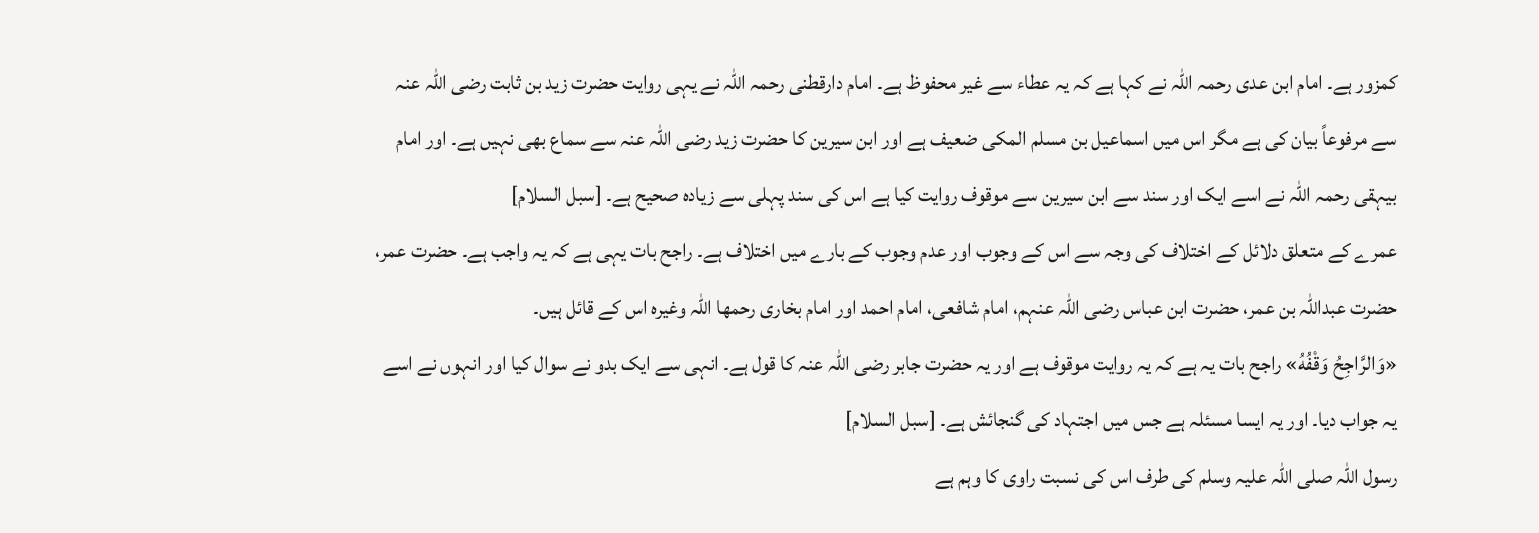کمزور ہے۔ امام ابن عدی رحمہ اللہ نے کہا ہے کہ یہ عطاء سے غیر محفوظ ہے۔ امام دارقطنی رحمہ اللہ نے یہی روایت حضرت زید بن ثابت رضی اللہ عنہ سے مرفوعاً بیان کی ہے مگر اس میں اسماعیل بن مسلم المکی ضعیف ہے اور ابن سیرین کا حضرت زید رضی اللہ عنہ سے سماع بھی نہیں ہے۔ اور امام بیہقی رحمہ اللہ نے اسے ایک اور سند سے ابن سیرین سے موقوف روایت کیا ہے اس کی سند پہلی سے زیادہ صحیح ہے۔ [سبل السلام]
عمرے کے متعلق دلائل کے اختلاف کی وجہ سے اس کے وجوب اور عدم وجوب کے بارے میں اختلاف ہے۔ راجح بات یہی ہے کہ یہ واجب ہے۔ حضرت عمر، حضرت عبداللہ بن عمر، حضرت ابن عباس رضی اللہ عنہم، امام شافعی، امام احمد اور امام بخاری رحمها اللہ وغیرہ اس کے قائل ہیں۔
«وَالرَّاجِحُ وَقْفُهُ» راجح بات یہ ہے کہ یہ روایت موقوف ہے اور یہ حضرت جابر رضی اللہ عنہ کا قول ہے۔ انہی سے ایک بدو نے سوال کیا اور انہوں نے اسے یہ جواب دیا۔ اور یہ ایسا مسئلہ ہے جس میں اجتہاد کی گنجائش ہے۔ [سبل السلام]
رسول اللہ صلی اللہ علیہ وسلم کی طرف اس کی نسبت راوی کا وہم ہے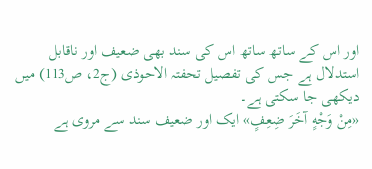اور اس کے ساتھ ساتھ اس کی سند بھی ضعیف اور ناقابل استدلال ہے جس کی تفصیل تحفتہ الاحوذی (ج2، ص113) میں دیکھی جا سکتی ہے۔
«مِنْ وَجْهٍ آخَرَ ضِعِفٍ» ایک اور ضعیف سند سے مروی ہے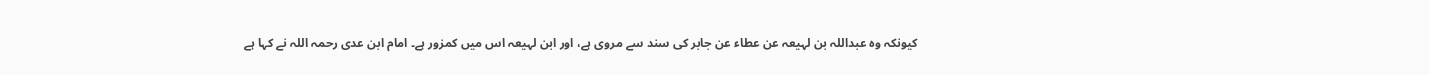کیونکہ وہ عبداللہ بن لہیعہ عن عطاء عن جابر کی سند سے مروی ہے، اور ابن لہیعہ اس میں کمزور ہے۔ امام ابن عدی رحمہ اللہ نے کہا ہے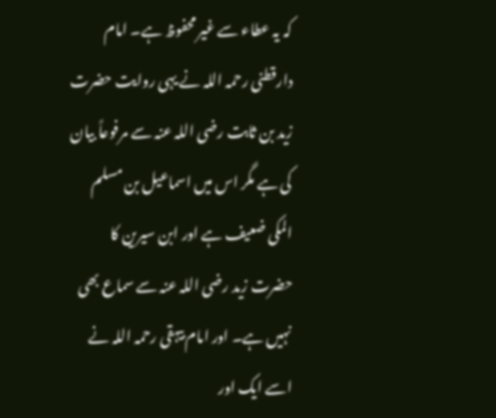کہ یہ عطاء سے غیر محفوظ ہے۔ امام دارقطنی رحمہ اللہ نے یہی روایت حضرت زید بن ثابت رضی اللہ عنہ سے مرفوعاً بیان کی ہے مگر اس میں اسماعیل بن مسلم المکی ضعیف ہے اور ابن سیرین کا حضرت زید رضی اللہ عنہ سے سماع بھی نہیں ہے۔ اور امام بیہقی رحمہ اللہ نے اسے ایک اور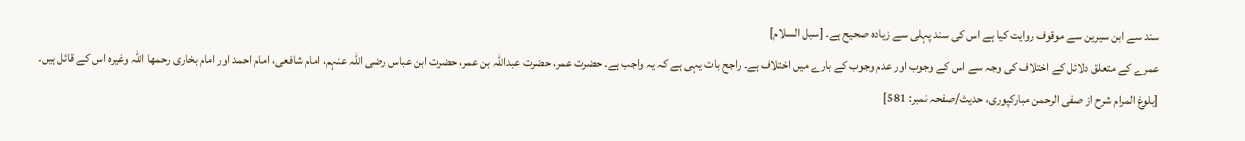سند سے ابن سیرین سے موقوف روایت کیا ہے اس کی سند پہلی سے زیادہ صحیح ہے۔ [سبل السلام]
عمرے کے متعلق دلائل کے اختلاف کی وجہ سے اس کے وجوب اور عدم وجوب کے بارے میں اختلاف ہے۔ راجح بات یہی ہے کہ یہ واجب ہے۔ حضرت عمر، حضرت عبداللہ بن عمر، حضرت ابن عباس رضی اللہ عنہم، امام شافعی، امام احمد اور امام بخاری رحمها اللہ وغیرہ اس کے قائل ہیں۔
[بلوغ المرام شرح از صفی الرحمن مبارکپوری، حدیث/صفحہ نمبر: 581]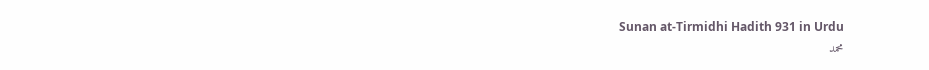Sunan at-Tirmidhi Hadith 931 in Urdu
محمد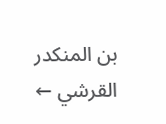بن المنكدر القرشي ←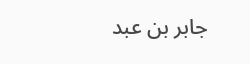جابر بن عبد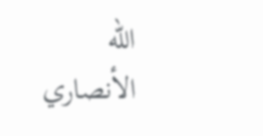الله الأنصاري